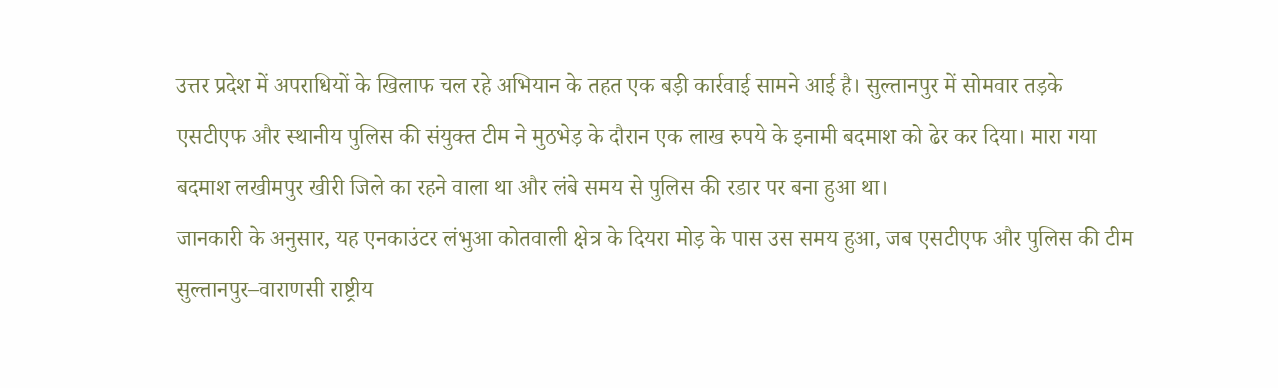उत्तर प्रदेश में अपराधियों के खिलाफ चल रहे अभियान के तहत एक बड़ी कार्रवाई सामने आई है। सुल्तानपुर में सोमवार तड़के एसटीएफ और स्थानीय पुलिस की संयुक्त टीम ने मुठभेड़ के दौरान एक लाख रुपये के इनामी बदमाश को ढेर कर दिया। मारा गया बदमाश लखीमपुर खीरी जिले का रहने वाला था और लंबे समय से पुलिस की रडार पर बना हुआ था।
जानकारी के अनुसार, यह एनकाउंटर लंभुआ कोतवाली क्षेत्र के दियरा मोड़ के पास उस समय हुआ, जब एसटीएफ और पुलिस की टीम सुल्तानपुर–वाराणसी राष्ट्रीय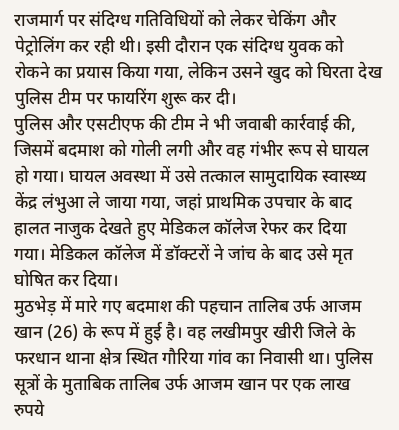राजमार्ग पर संदिग्ध गतिविधियों को लेकर चेकिंग और पेट्रोलिंग कर रही थी। इसी दौरान एक संदिग्ध युवक को रोकने का प्रयास किया गया, लेकिन उसने खुद को घिरता देख पुलिस टीम पर फायरिंग शुरू कर दी।
पुलिस और एसटीएफ की टीम ने भी जवाबी कार्रवाई की, जिसमें बदमाश को गोली लगी और वह गंभीर रूप से घायल हो गया। घायल अवस्था में उसे तत्काल सामुदायिक स्वास्थ्य केंद्र लंभुआ ले जाया गया, जहां प्राथमिक उपचार के बाद हालत नाजुक देखते हुए मेडिकल कॉलेज रेफर कर दिया गया। मेडिकल कॉलेज में डॉक्टरों ने जांच के बाद उसे मृत घोषित कर दिया।
मुठभेड़ में मारे गए बदमाश की पहचान तालिब उर्फ आजम खान (26) के रूप में हुई है। वह लखीमपुर खीरी जिले के फरधान थाना क्षेत्र स्थित गौरिया गांव का निवासी था। पुलिस सूत्रों के मुताबिक तालिब उर्फ आजम खान पर एक लाख रुपये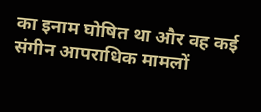का इनाम घोषित था और वह कई संगीन आपराधिक मामलों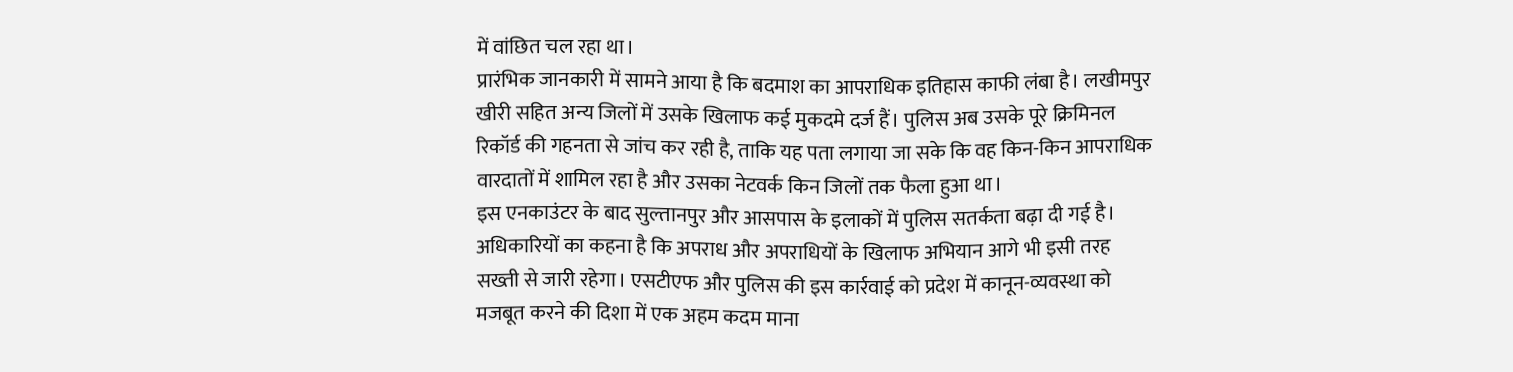में वांछित चल रहा था।
प्रारंभिक जानकारी में सामने आया है कि बदमाश का आपराधिक इतिहास काफी लंबा है। लखीमपुर खीरी सहित अन्य जिलों में उसके खिलाफ कई मुकदमे दर्ज हैं। पुलिस अब उसके पूरे क्रिमिनल रिकॉर्ड की गहनता से जांच कर रही है, ताकि यह पता लगाया जा सके कि वह किन-किन आपराधिक वारदातों में शामिल रहा है और उसका नेटवर्क किन जिलों तक फैला हुआ था।
इस एनकाउंटर के बाद सुल्तानपुर और आसपास के इलाकों में पुलिस सतर्कता बढ़ा दी गई है। अधिकारियों का कहना है कि अपराध और अपराधियों के खिलाफ अभियान आगे भी इसी तरह सख्ती से जारी रहेगा। एसटीएफ और पुलिस की इस कार्रवाई को प्रदेश में कानून-व्यवस्था को मजबूत करने की दिशा में एक अहम कदम माना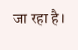जा रहा है।